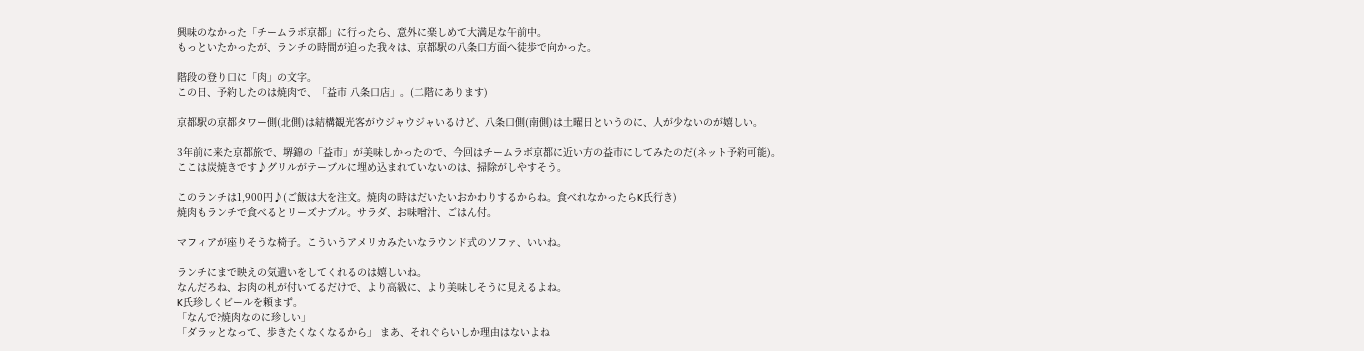興味のなかった「チームラボ京都」に行ったら、意外に楽しめて大満足な午前中。
もっといたかったが、ランチの時間が迫った我々は、京都駅の八条口方面へ徒歩で向かった。

階段の登り口に「肉」の文字。
この日、予約したのは焼肉で、「益市 八条口店」。(二階にあります)

京都駅の京都タワー側(北側)は結構観光客がウジャウジャいるけど、八条口側(南側)は土曜日というのに、人が少ないのが嬉しい。

3年前に来た京都旅で、堺錦の「益市」が美味しかったので、今回はチームラボ京都に近い方の益市にしてみたのだ(ネット予約可能)。
ここは炭焼きです♪グリルがテーブルに埋め込まれていないのは、掃除がしやすそう。

このランチは1,900円♪(ご飯は大を注文。焼肉の時はだいたいおかわりするからね。食べれなかったらK氏行き)
焼肉もランチで食べるとリーズナブル。サラダ、お味噌汁、ごはん付。

マフィアが座りそうな椅子。こういうアメリカみたいなラウンド式のソファ、いいね。

ランチにまで映えの気遣いをしてくれるのは嬉しいね。
なんだろね、お肉の札が付いてるだけで、より高級に、より美味しそうに見えるよね。
K氏珍しくビールを頼まず。
「なんで?焼肉なのに珍しい」
「ダラッとなって、歩きたくなくなるから」 まあ、それぐらいしか理由はないよね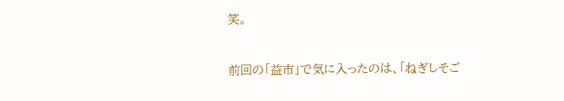笑。

前回の「益市」で気に入ったのは、「ねぎしそご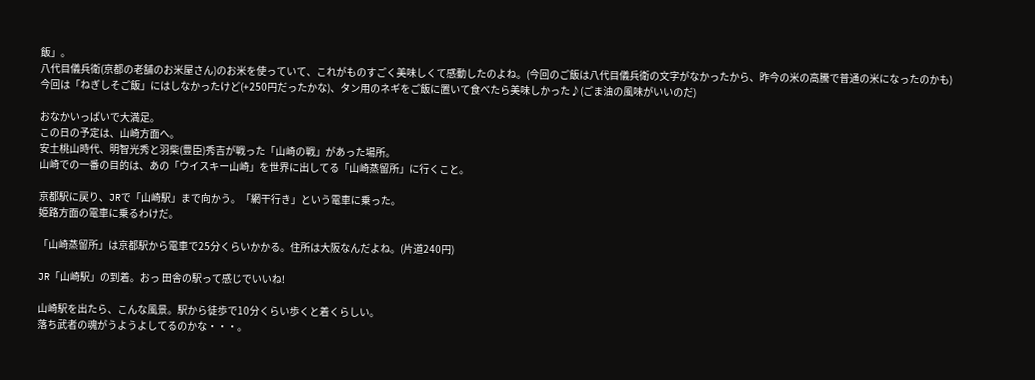飯」。
八代目儀兵衛(京都の老舗のお米屋さん)のお米を使っていて、これがものすごく美味しくて感動したのよね。(今回のご飯は八代目儀兵衛の文字がなかったから、昨今の米の高騰で普通の米になったのかも)
今回は「ねぎしそご飯」にはしなかったけど(+250円だったかな)、タン用のネギをご飯に置いて食べたら美味しかった♪(ごま油の風味がいいのだ)

おなかいっぱいで大満足。
この日の予定は、山崎方面へ。
安土桃山時代、明智光秀と羽柴(豊臣)秀吉が戦った「山崎の戦」があった場所。
山崎での一番の目的は、あの「ウイスキー山崎」を世界に出してる「山崎蒸留所」に行くこと。

京都駅に戻り、JRで「山崎駅」まで向かう。「網干行き」という電車に乗った。
姫路方面の電車に乗るわけだ。

「山崎蒸留所」は京都駅から電車で25分くらいかかる。住所は大阪なんだよね。(片道240円)

JR「山崎駅」の到着。おっ 田舎の駅って感じでいいね!

山崎駅を出たら、こんな風景。駅から徒歩で10分くらい歩くと着くらしい。
落ち武者の魂がうようよしてるのかな・・・。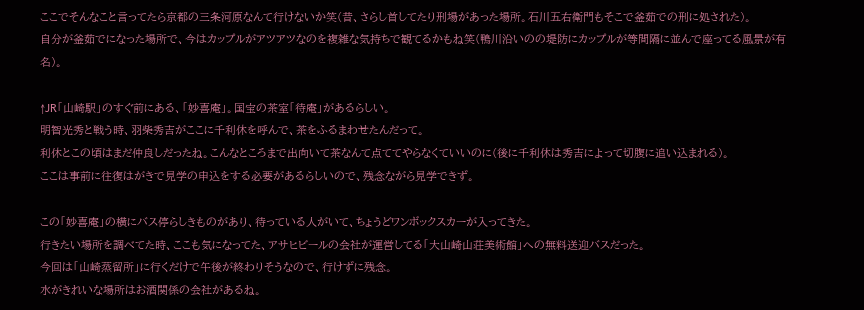ここでそんなこと言ってたら京都の三条河原なんて行けないか笑(昔、さらし首してたり刑場があった場所。石川五右衛門もそこで釜茹での刑に処された)。
自分が釜茹でになった場所で、今はカップルがアツアツなのを複雑な気持ちで観てるかもね笑(鴨川沿いのの堤防にカップルが等間隔に並んで座ってる風景が有名)。

↑JR「山崎駅」のすぐ前にある、「妙喜庵」。国宝の茶室「待庵」があるらしい。
明智光秀と戦う時、羽柴秀吉がここに千利休を呼んで、茶をふるまわせたんだって。
利休とこの頃はまだ仲良しだったね。こんなところまで出向いて茶なんて点ててやらなくていいのに(後に千利休は秀吉によって切腹に追い込まれる)。
ここは事前に往復はがきで見学の申込をする必要があるらしいので、残念ながら見学できず。

この「妙喜庵」の横にバス停らしきものがあり、待っている人がいて、ちょうどワンボックスカーが入ってきた。
行きたい場所を調べてた時、ここも気になってた、アサヒビールの会社が運営してる「大山崎山荘美術館」への無料送迎バスだった。
今回は「山崎蒸留所」に行くだけで午後が終わりそうなので、行けずに残念。
水がきれいな場所はお酒関係の会社があるね。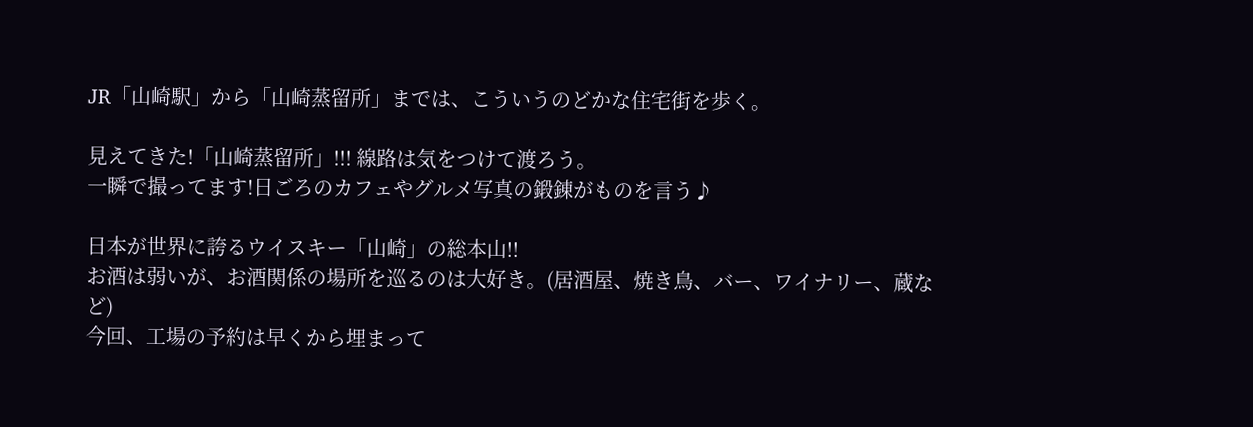JR「山崎駅」から「山崎蒸留所」までは、こういうのどかな住宅街を歩く。

見えてきた!「山崎蒸留所」!!! 線路は気をつけて渡ろう。
一瞬で撮ってます!日ごろのカフェやグルメ写真の鍛錬がものを言う♪

日本が世界に誇るウイスキー「山崎」の総本山!!
お酒は弱いが、お酒関係の場所を巡るのは大好き。(居酒屋、焼き鳥、バー、ワイナリー、蔵など)
今回、工場の予約は早くから埋まって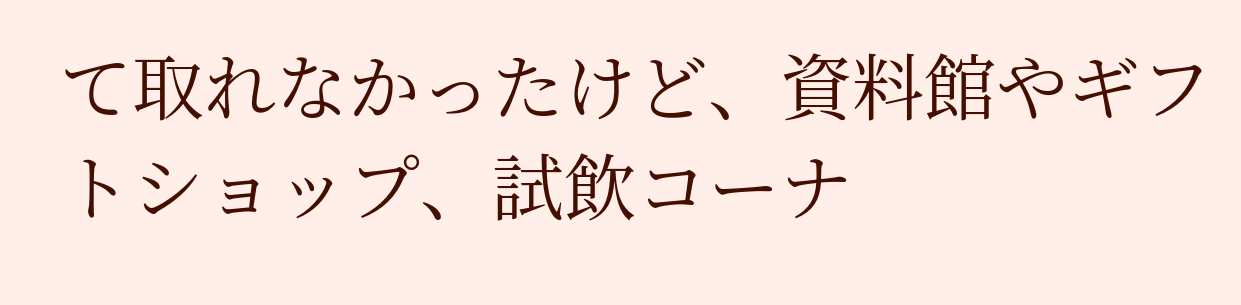て取れなかったけど、資料館やギフトショップ、試飲コーナ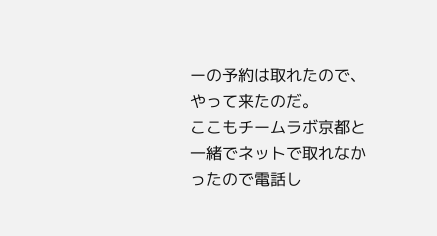ーの予約は取れたので、やって来たのだ。
ここもチームラボ京都と一緒でネットで取れなかったので電話し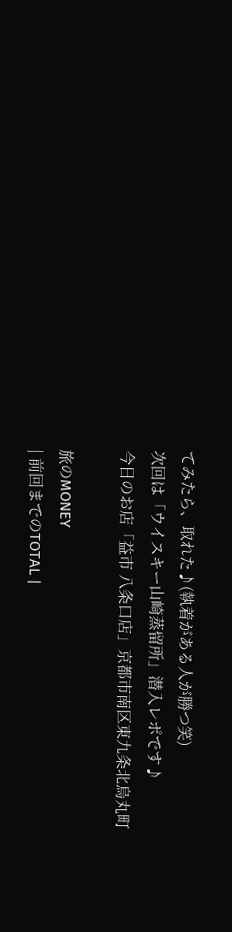てみたら、取れた♪(執着がある人が勝つ笑)
次回は「ウイスキー山崎蒸留所」潜入レポです♪
今日のお店「益市 八条口店」京都市南区東九条北烏丸町

旅のMONEY
| 前回までのTOTAL |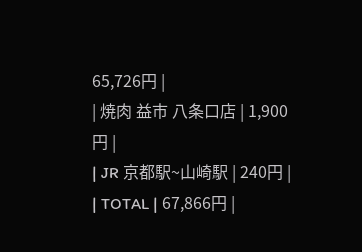65,726円 |
| 焼肉 益市 八条口店 | 1,900円 |
| JR 京都駅~山崎駅 | 240円 |
| TOTAL | 67,866円 |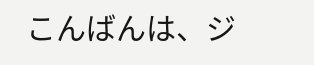こんばんは、ジ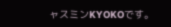ャスミンKYOKOです。